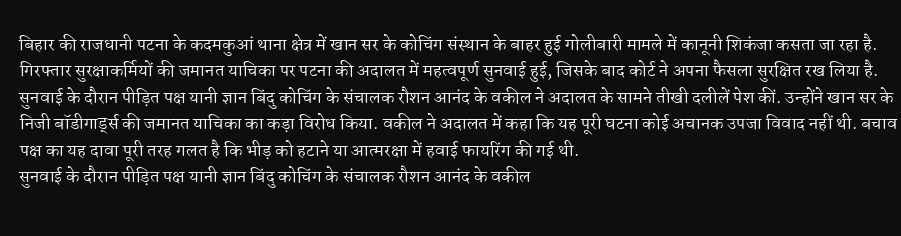बिहार की राजधानी पटना के कदमकुआं थाना क्षेत्र में खान सर के कोचिंग संस्थान के बाहर हुई गोलीबारी मामले में कानूनी शिकंजा कसता जा रहा है. गिरफ्तार सुरक्षाकर्मियों की जमानत याचिका पर पटना की अदालत में महत्वपूर्ण सुनवाई हुई, जिसके बाद कोर्ट ने अपना फैसला सुरक्षित रख लिया है.
सुनवाई के दौरान पीड़ित पक्ष यानी ज्ञान बिंदु कोचिंग के संचालक रौशन आनंद के वकील ने अदालत के सामने तीखी दलीलें पेश कीं. उन्होंने खान सर के निजी बॉडीगार्ड्स की जमानत याचिका का कड़ा विरोध किया. वकील ने अदालत में कहा कि यह पूरी घटना कोई अचानक उपजा विवाद नहीं थी. बचाव पक्ष का यह दावा पूरी तरह गलत है कि भीड़ को हटाने या आत्मरक्षा में हवाई फायरिंग की गई थी.
सुनवाई के दौरान पीड़ित पक्ष यानी ज्ञान बिंदु कोचिंग के संचालक रौशन आनंद के वकील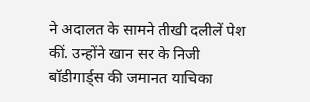ने अदालत के सामने तीखी दलीलें पेश कीं. उन्होंने खान सर के निजी बॉडीगार्ड्स की जमानत याचिका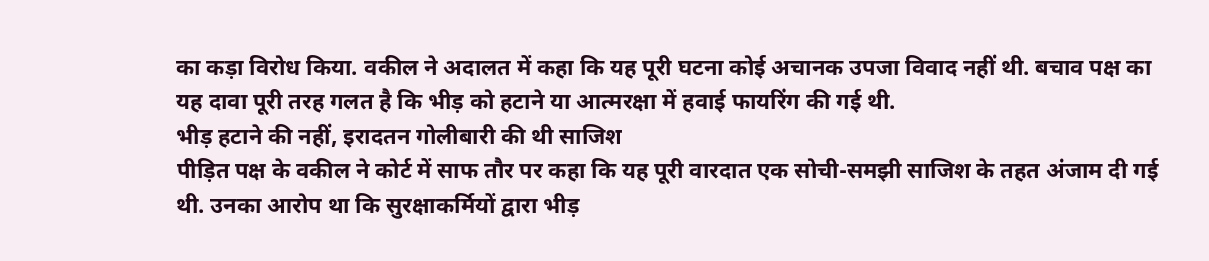का कड़ा विरोध किया. वकील ने अदालत में कहा कि यह पूरी घटना कोई अचानक उपजा विवाद नहीं थी. बचाव पक्ष का यह दावा पूरी तरह गलत है कि भीड़ को हटाने या आत्मरक्षा में हवाई फायरिंग की गई थी.
भीड़ हटाने की नहीं, इरादतन गोलीबारी की थी साजिश
पीड़ित पक्ष के वकील ने कोर्ट में साफ तौर पर कहा कि यह पूरी वारदात एक सोची-समझी साजिश के तहत अंजाम दी गई थी. उनका आरोप था कि सुरक्षाकर्मियों द्वारा भीड़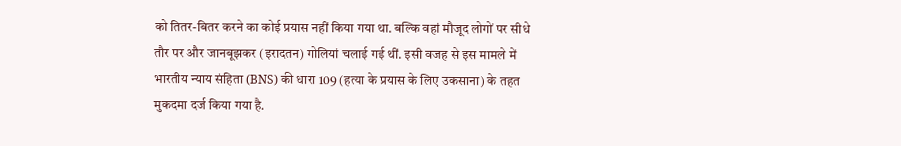को तितर-बितर करने का कोई प्रयास नहीं किया गया था. बल्कि वहां मौजूद लोगों पर सीधे तौर पर और जानबूझकर (इरादतन) गोलियां चलाई गई थीं. इसी वजह से इस मामले में भारतीय न्याय संहिता (BNS) की धारा 109 (हत्या के प्रयास के लिए उकसाना) के तहत मुकदमा दर्ज किया गया है.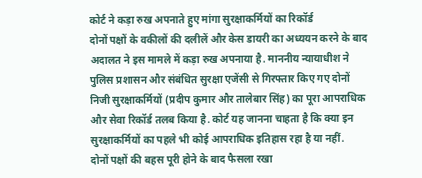कोर्ट ने कड़ा रुख अपनाते हुए मांगा सुरक्षाकर्मियों का रिकॉर्ड
दोनों पक्षों के वकीलों की दलीलें और केस डायरी का अध्ययन करने के बाद अदालत ने इस मामले में कड़ा रुख अपनाया है. माननीय न्यायाधीश ने पुलिस प्रशासन और संबंधित सुरक्षा एजेंसी से गिरफ्तार किए गए दोनों निजी सुरक्षाकर्मियों (प्रदीप कुमार और तालेबार सिंह) का पूरा आपराधिक और सेवा रिकॉर्ड तलब किया है. कोर्ट यह जानना चाहता है कि क्या इन सुरक्षाकर्मियों का पहले भी कोई आपराधिक इतिहास रहा है या नहीं.
दोनों पक्षों की बहस पूरी होने के बाद फैसला रखा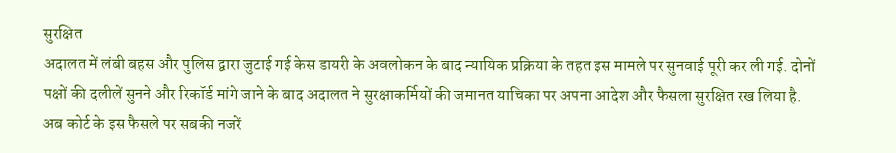सुरक्षित
अदालत में लंबी बहस और पुलिस द्वारा जुटाई गई केस डायरी के अवलोकन के बाद न्यायिक प्रक्रिया के तहत इस मामले पर सुनवाई पूरी कर ली गई. दोनों पक्षों की दलीलें सुनने और रिकॉर्ड मांगे जाने के बाद अदालत ने सुरक्षाकर्मियों की जमानत याचिका पर अपना आदेश और फैसला सुरक्षित रख लिया है. अब कोर्ट के इस फैसले पर सबकी नजरें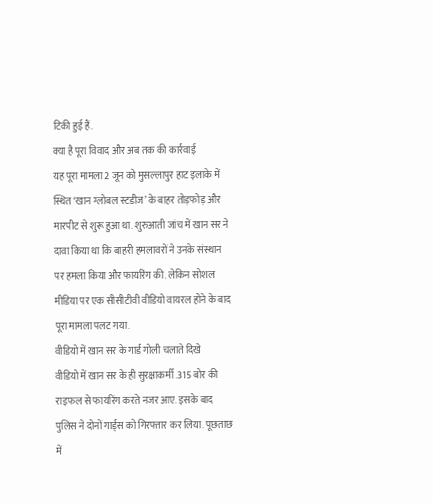टिकी हुई हैं.
क्या है पूरा विवाद और अब तक की कार्रवाई
यह पूरा मामला 2 जून को मुसल्लापुर हाट इलाके में स्थित ‘खान ग्लोबल स्टडीज’ के बाहर तोड़फोड़ और मारपीट से शुरू हुआ था. शुरुआती जांच में खान सर ने दावा किया था कि बाहरी हमलावरों ने उनके संस्थान पर हमला किया और फायरिंग की. लेकिन सोशल मीडिया पर एक सीसीटीवी वीडियो वायरल होने के बाद पूरा मामला पलट गया.
वीडियो में खान सर के गार्ड गोली चलाते दिखे
वीडियो में खान सर के ही सुरक्षाकर्मी .315 बोर की राइफल से फायरिंग करते नजर आए. इसके बाद पुलिस ने दोनों गार्ड्स को गिरफ्तार कर लिया. पूछताछ में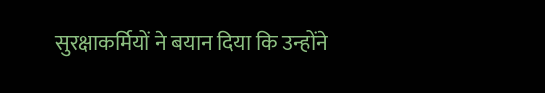सुरक्षाकर्मियों ने बयान दिया कि उन्होंने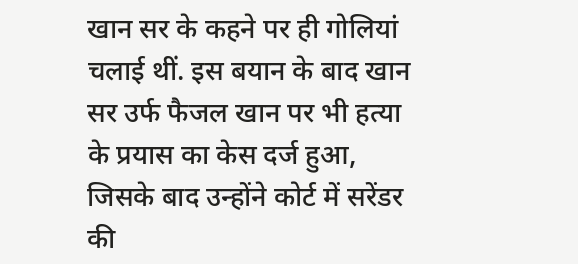खान सर के कहने पर ही गोलियां चलाई थीं. इस बयान के बाद खान सर उर्फ फैजल खान पर भी हत्या के प्रयास का केस दर्ज हुआ, जिसके बाद उन्होंने कोर्ट में सरेंडर की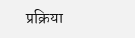प्रक्रिया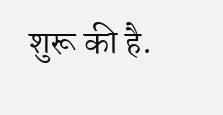शुरू की है.